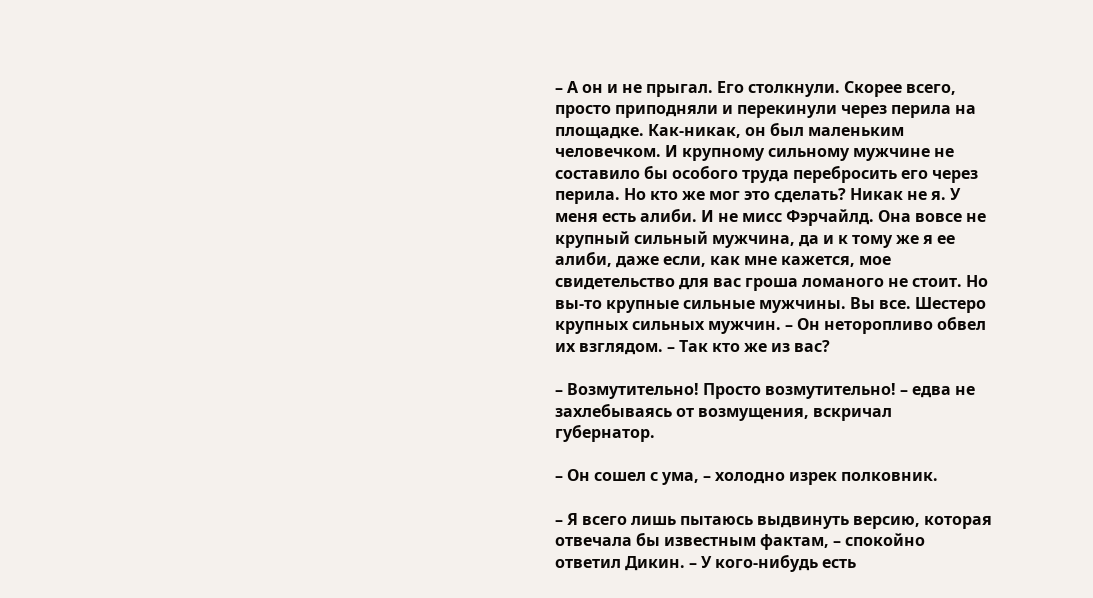– А он и не прыгал. Его столкнули. Скорее всего, просто приподняли и перекинули через перила на площадке. Как-никак, он был маленьким человечком. И крупному сильному мужчине не составило бы особого труда перебросить его через перила. Но кто же мог это сделать? Никак не я. У меня есть алиби. И не мисс Фэрчайлд. Она вовсе не крупный сильный мужчина, да и к тому же я ее алиби, даже если, как мне кажется, мое свидетельство для вас гроша ломаного не стоит. Но вы-то крупные сильные мужчины. Вы все. Шестеро крупных сильных мужчин. – Он неторопливо обвел их взглядом. – Так кто же из вас?

– Возмутительно! Просто возмутительно! – едва не захлебываясь от возмущения, вскричал губернатор.

– Он сошел с ума, – холодно изрек полковник.

– Я всего лишь пытаюсь выдвинуть версию, которая отвечала бы известным фактам, – спокойно ответил Дикин. – У кого-нибудь есть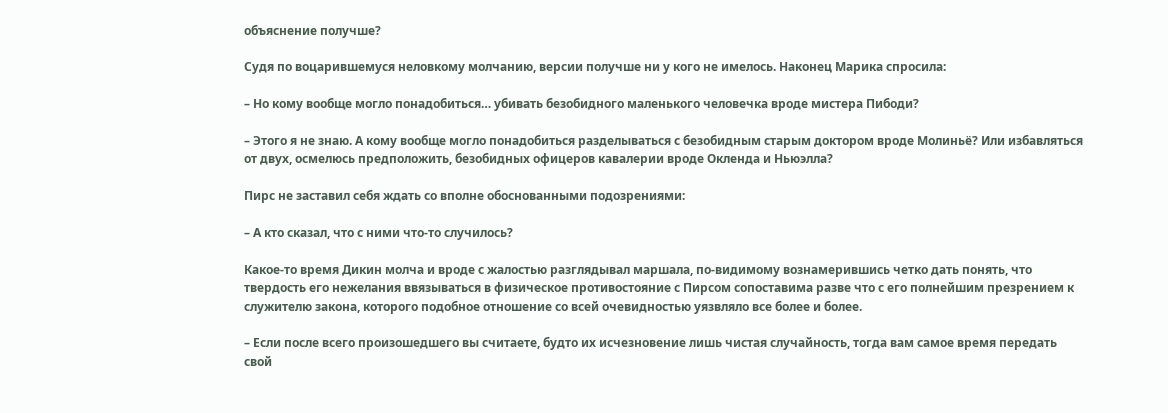объяснение получше?

Судя по воцарившемуся неловкому молчанию, версии получше ни у кого не имелось. Наконец Марика спросила:

– Но кому вообще могло понадобиться… убивать безобидного маленького человечка вроде мистера Пибоди?

– Этого я не знаю. А кому вообще могло понадобиться разделываться с безобидным старым доктором вроде Молиньё? Или избавляться от двух, осмелюсь предположить, безобидных офицеров кавалерии вроде Окленда и Ньюэлла?

Пирс не заставил себя ждать со вполне обоснованными подозрениями:

– А кто сказал, что с ними что-то случилось?

Какое-то время Дикин молча и вроде с жалостью разглядывал маршала, по-видимому вознамерившись четко дать понять, что твердость его нежелания ввязываться в физическое противостояние с Пирсом сопоставима разве что с его полнейшим презрением к служителю закона, которого подобное отношение со всей очевидностью уязвляло все более и более.

– Если после всего произошедшего вы считаете, будто их исчезновение лишь чистая случайность, тогда вам самое время передать свой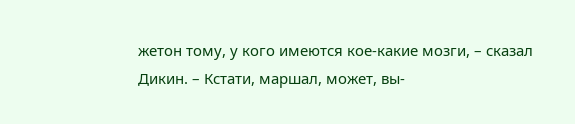жетон тому, у кого имеются кое-какие мозги, – сказал Дикин. – Кстати, маршал, может, вы-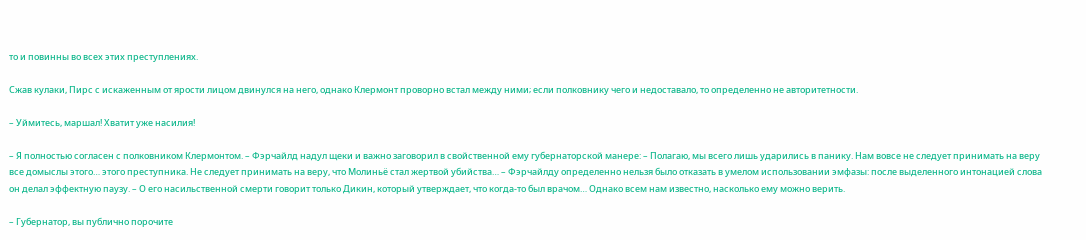то и повинны во всех этих преступлениях.

Сжав кулаки, Пирс с искаженным от ярости лицом двинулся на него, однако Клермонт проворно встал между ними; если полковнику чего и недоставало, то определенно не авторитетности.

– Уймитесь, маршал! Хватит уже насилия!

– Я полностью согласен с полковником Клермонтом. – Фэрчайлд надул щеки и важно заговорил в свойственной ему губернаторской манере: – Полагаю, мы всего лишь ударились в панику. Нам вовсе не следует принимать на веру все домыслы этого… этого преступника. Не следует принимать на веру, что Молиньё стал жертвой убийства… – Фэрчайлду определенно нельзя было отказать в умелом использовании эмфазы: после выделенного интонацией слова он делал эффектную паузу. – О его насильственной смерти говорит только Дикин, который утверждает, что когда-то был врачом… Однако всем нам известно, насколько ему можно верить.

– Губернатор, вы публично порочите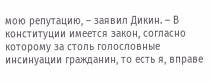мою репутацию, – заявил Дикин. – В конституции имеется закон, согласно которому за столь голословные инсинуации гражданин, то есть я, вправе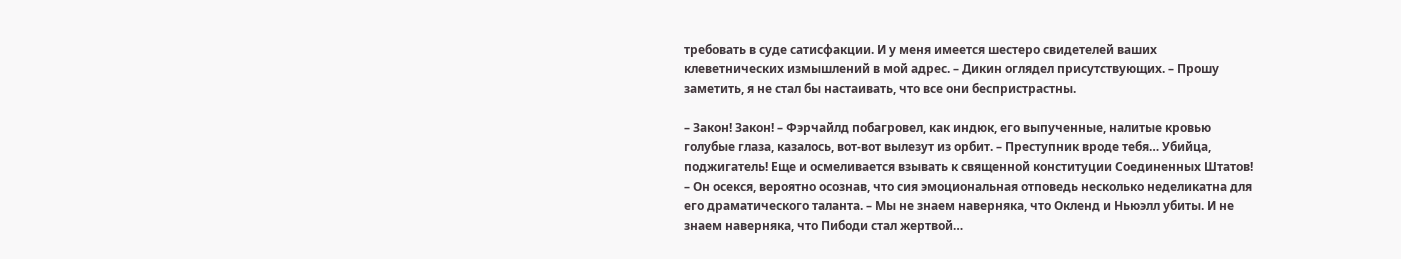требовать в суде сатисфакции. И у меня имеется шестеро свидетелей ваших клеветнических измышлений в мой адрес. – Дикин оглядел присутствующих. – Прошу заметить, я не стал бы настаивать, что все они беспристрастны.

– Закон! Закон! – Фэрчайлд побагровел, как индюк, его выпученные, налитые кровью голубые глаза, казалось, вот-вот вылезут из орбит. – Преступник вроде тебя… Убийца, поджигатель! Еще и осмеливается взывать к священной конституции Соединенных Штатов! – Он осекся, вероятно осознав, что сия эмоциональная отповедь несколько неделикатна для его драматического таланта. – Мы не знаем наверняка, что Окленд и Ньюэлл убиты. И не знаем наверняка, что Пибоди стал жертвой…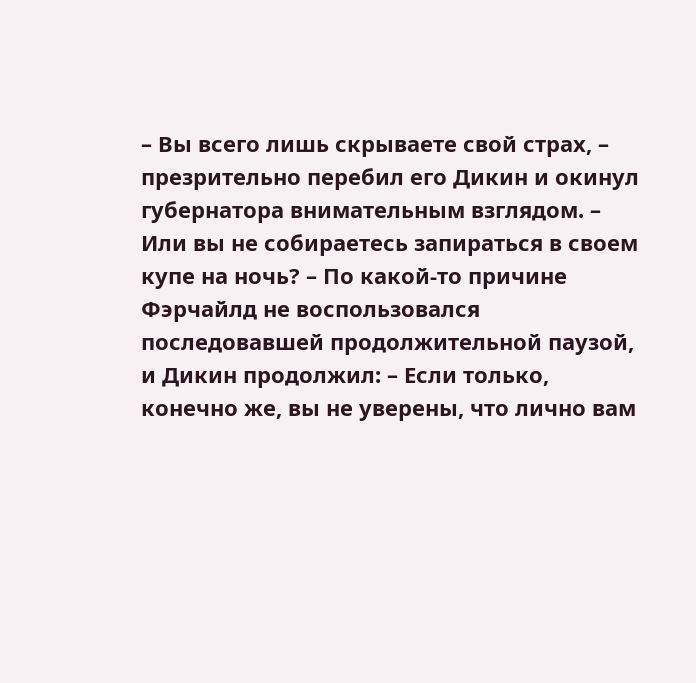– Вы всего лишь скрываете свой страх, – презрительно перебил его Дикин и окинул губернатора внимательным взглядом. – Или вы не собираетесь запираться в своем купе на ночь? – По какой-то причине Фэрчайлд не воспользовался последовавшей продолжительной паузой, и Дикин продолжил: – Если только, конечно же, вы не уверены, что лично вам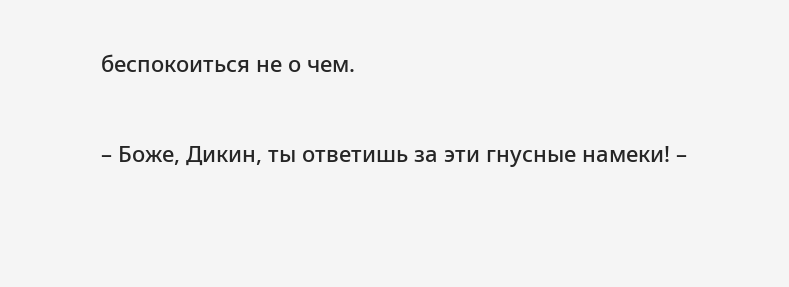беспокоиться не о чем.

– Боже, Дикин, ты ответишь за эти гнусные намеки! –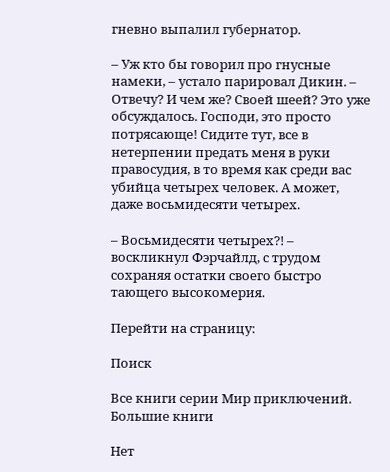гневно выпалил губернатор.

– Уж кто бы говорил про гнусные намеки, – устало парировал Дикин. – Отвечу? И чем же? Своей шеей? Это уже обсуждалось. Господи, это просто потрясающе! Сидите тут, все в нетерпении предать меня в руки правосудия, в то время как среди вас убийца четырех человек. А может, даже восьмидесяти четырех.

– Восьмидесяти четырех?! – воскликнул Фэрчайлд, с трудом сохраняя остатки своего быстро тающего высокомерия.

Перейти на страницу:

Поиск

Все книги серии Мир приключений. Большие книги

Нет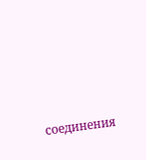соединения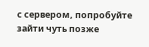с сервером, попробуйте зайти чуть позже